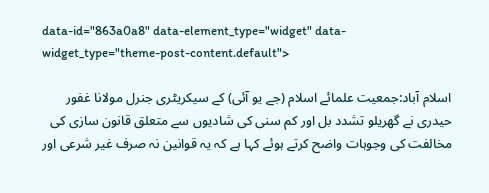data-id="863a0a8" data-element_type="widget" data-widget_type="theme-post-content.default">

اسلام آباد:جمعیت علمائے اسلام (جے یو آئی) کے سیکریٹری جنرل مولانا غفور حیدری نے گھریلو تشدد بل اور کم سنی کی شادیوں سے متعلق قانون سازی کی مخالفت کی وجوہات واضح کرتے ہوئے کہا ہے کہ یہ قوانین نہ صرف غیر شرعی اور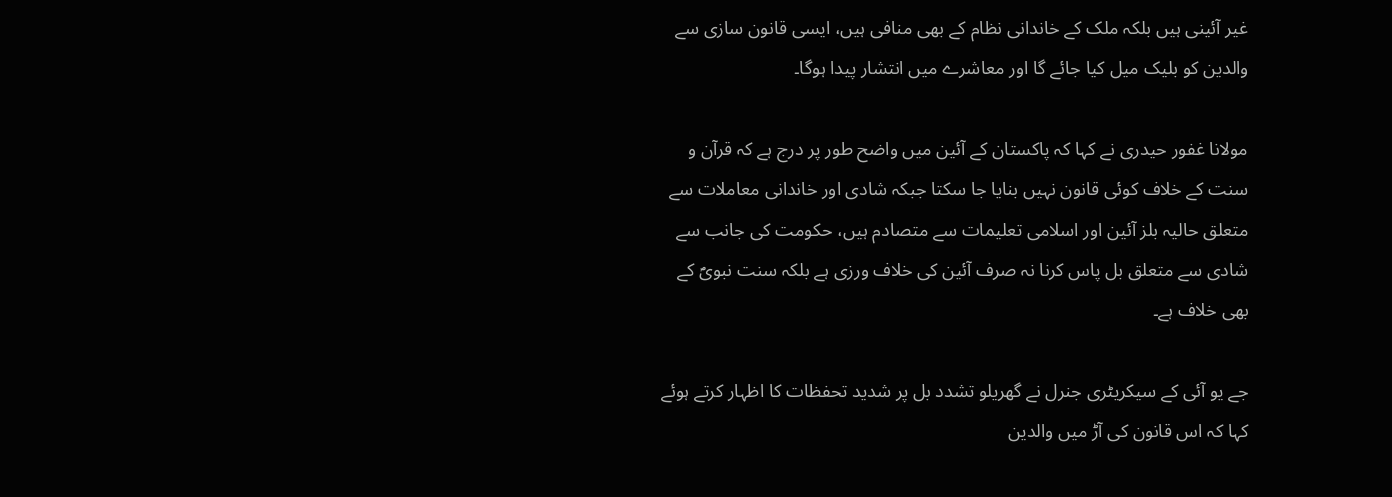غیر آئینی ہیں بلکہ ملک کے خاندانی نظام کے بھی منافی ہیں، ایسی قانون سازی سے والدین کو بلیک میل کیا جائے گا اور معاشرے میں انتشار پیدا ہوگا۔

مولانا غفور حیدری نے کہا کہ پاکستان کے آئین میں واضح طور پر درج ہے کہ قرآن و سنت کے خلاف کوئی قانون نہیں بنایا جا سکتا جبکہ شادی اور خاندانی معاملات سے متعلق حالیہ بلز آئین اور اسلامی تعلیمات سے متصادم ہیں، حکومت کی جانب سے شادی سے متعلق بل پاس کرنا نہ صرف آئین کی خلاف ورزی ہے بلکہ سنت نبویؐ کے بھی خلاف ہے۔

جے یو آئی کے سیکریٹری جنرل نے گھریلو تشدد بل پر شدید تحفظات کا اظہار کرتے ہوئے کہا کہ اس قانون کی آڑ میں والدین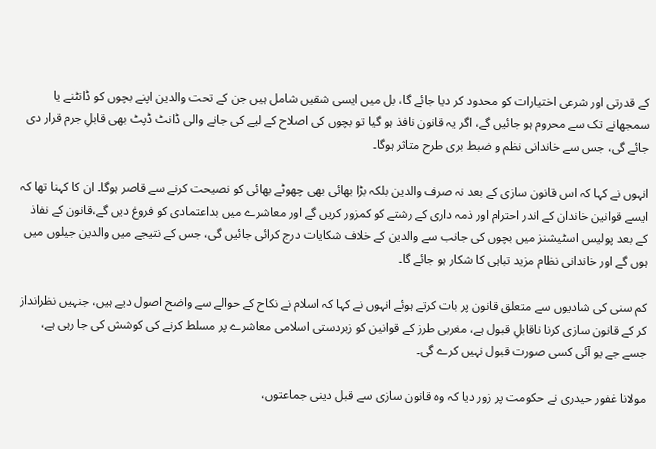کے قدرتی اور شرعی اختیارات کو محدود کر دیا جائے گا، بل میں ایسی شقیں شامل ہیں جن کے تحت والدین اپنے بچوں کو ڈانٹنے یا سمجھانے تک سے محروم ہو جائیں گے، اگر یہ قانون نافذ ہو گیا تو بچوں کی اصلاح کے لیے کی جانے والی ڈانٹ ڈپٹ بھی قابلِ جرم قرار دی جائے گی، جس سے خاندانی نظم و ضبط بری طرح متاثر ہوگا۔

انہوں نے کہا کہ اس قانون سازی کے بعد نہ صرف والدین بلکہ بڑا بھائی بھی چھوٹے بھائی کو نصیحت کرنے سے قاصر ہوگا۔ ان کا کہنا تھا کہ ایسے قوانین خاندان کے اندر احترام اور ذمہ داری کے رشتے کو کمزور کریں گے اور معاشرے میں بداعتمادی کو فروغ دیں گے،قانون کے نفاذ کے بعد پولیس اسٹیشنز میں بچوں کی جانب سے والدین کے خلاف شکایات درج کرائی جائیں گی، جس کے نتیجے میں والدین جیلوں میں ہوں گے اور خاندانی نظام مزید تباہی کا شکار ہو جائے گا۔

کم سنی کی شادیوں سے متعلق قانون پر بات کرتے ہوئے انہوں نے کہا کہ اسلام نے نکاح کے حوالے سے واضح اصول دیے ہیں، جنہیں نظرانداز کر کے قانون سازی کرنا ناقابلِ قبول ہے، مغربی طرز کے قوانین کو زبردستی اسلامی معاشرے پر مسلط کرنے کی کوشش کی جا رہی ہے، جسے جے یو آئی کسی صورت قبول نہیں کرے گی۔

مولانا غفور حیدری نے حکومت پر زور دیا کہ وہ قانون سازی سے قبل دینی جماعتوں،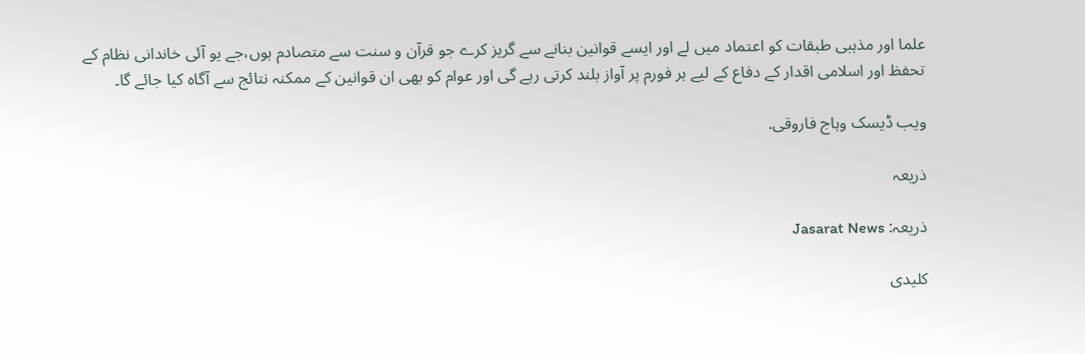علما اور مذہبی طبقات کو اعتماد میں لے اور ایسے قوانین بنانے سے گریز کرے جو قرآن و سنت سے متصادم ہوں،جے یو آئی خاندانی نظام کے تحفظ اور اسلامی اقدار کے دفاع کے لیے ہر فورم پر آواز بلند کرتی رہے گی اور عوام کو بھی ان قوانین کے ممکنہ نتائج سے آگاہ کیا جائے گا۔

ویب ڈیسک وہاج فاروقی.

ذریعہ

ذریعہ: Jasarat News

کلیدی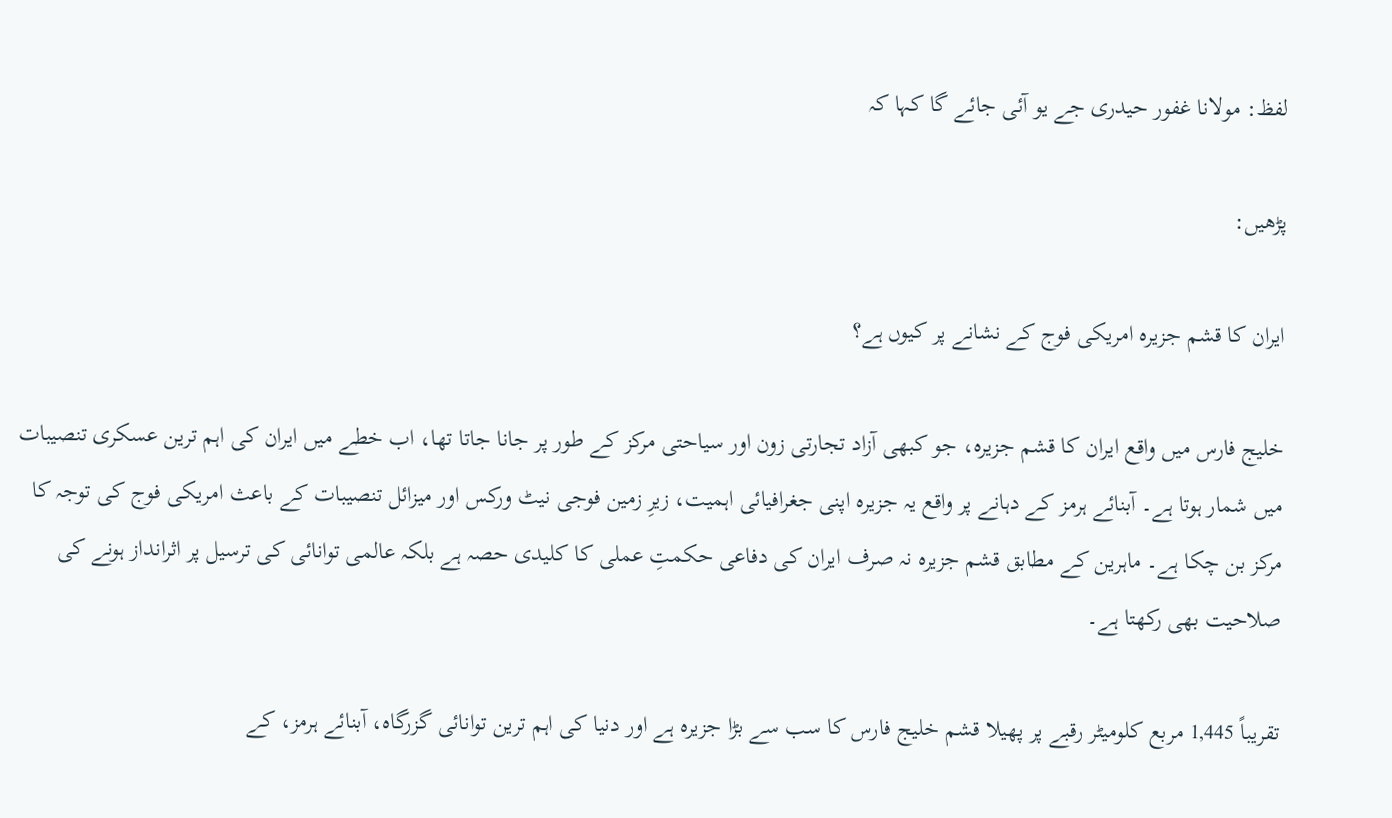لفظ: مولانا غفور حیدری جے یو آئی جائے گا کہا کہ

پڑھیں:

ایران کا قشم جزیرہ امریکی فوج کے نشانے پر کیوں ہے؟

خلیج فارس میں واقع ایران کا قشم جزیرہ، جو کبھی آزاد تجارتی زون اور سیاحتی مرکز کے طور پر جانا جاتا تھا، اب خطے میں ایران کی اہم ترین عسکری تنصیبات میں شمار ہوتا ہے۔ آبنائے ہرمز کے دہانے پر واقع یہ جزیرہ اپنی جغرافیائی اہمیت، زیرِ زمین فوجی نیٹ ورکس اور میزائل تنصیبات کے باعث امریکی فوج کی توجہ کا مرکز بن چکا ہے۔ ماہرین کے مطابق قشم جزیرہ نہ صرف ایران کی دفاعی حکمتِ عملی کا کلیدی حصہ ہے بلکہ عالمی توانائی کی ترسیل پر اثرانداز ہونے کی صلاحیت بھی رکھتا ہے۔

تقریباً 1,445 مربع کلومیٹر رقبے پر پھیلا قشم خلیج فارس کا سب سے بڑا جزیرہ ہے اور دنیا کی اہم ترین توانائی گزرگاہ، آبنائے ہرمز، کے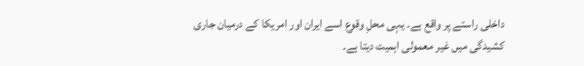داخلی راستے پر واقع ہے۔ یہی محلِ وقوع اسے ایران اور امریکا کے درمیان جاری کشیدگی میں غیر معمولی اہمیت دیتا ہے۔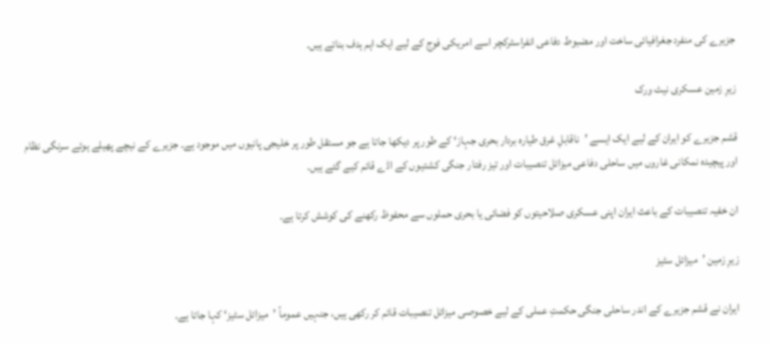جزیرے کی منفرد جغرافیائی ساخت اور مضبوط دفاعی انفراسٹرکچر اسے امریکی فوج کے لیے ایک اہم ہدف بناتے ہیں۔

زیرِ زمین عسکری نیٹ ورک

قشم جزیرے کو ایران کے لیے ایک ایسے ’ناقابلِ غرق طیارہ بردار بحری جہاز‘ کے طور پر دیکھا جاتا ہے جو مستقل طور پر خلیجی پانیوں میں موجود ہے۔ جزیرے کے نیچے پھیلے ہوئے سرنگی نظام اور پیچیدہ نمکانی غاروں میں ساحلی دفاعی میزائل تنصیبات اور تیز رفتار جنگی کشتیوں کے اڈے قائم کیے گئے ہیں۔

ان خفیہ تنصیبات کے باعث ایران اپنی عسکری صلاحیتوں کو فضائی یا بحری حملوں سے محفوظ رکھنے کی کوشش کرتا ہے۔

زیرِ زمین ’میزائل سٹیز

ایران نے قشم جزیرے کے اندر ساحلی جنگی حکمتِ عملی کے لیے خصوصی میزائل تنصیبات قائم کر رکھی ہیں، جنہیں عموماً ’میزائل سٹیز‘ کہا جاتا ہے۔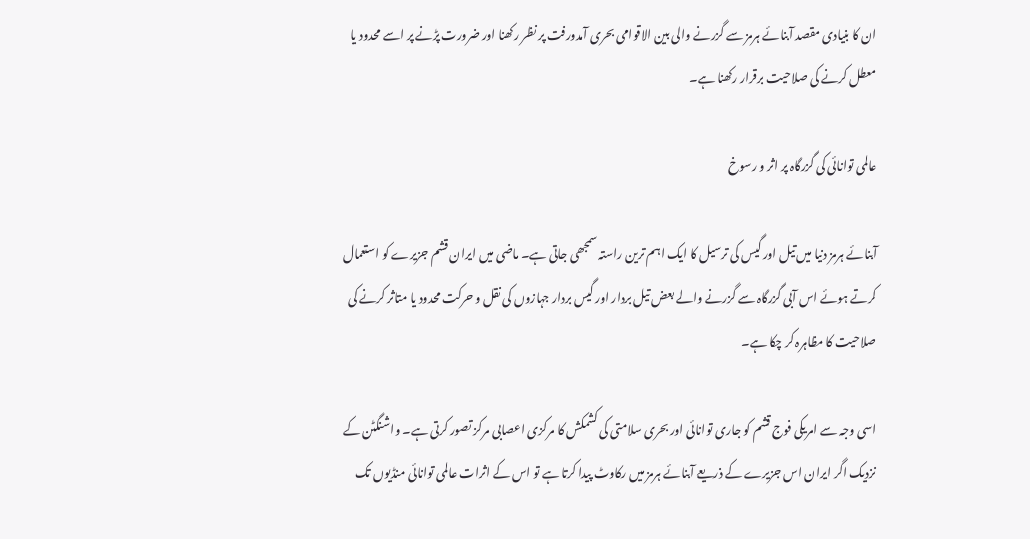ان کا بنیادی مقصد آبنائے ہرمز سے گزرنے والی بین الاقوامی بحری آمدورفت پر نظر رکھنا اور ضرورت پڑنے پر اسے محدود یا معطل کرنے کی صلاحیت برقرار رکھنا ہے۔

عالمی توانائی کی گزرگاہ پر اثر و رسوخ

آبنائے ہرمز دنیا میں تیل اور گیس کی ترسیل کا ایک اہم ترین راستہ سمجھی جاتی ہے۔ ماضی میں ایران قشم جزیرے کو استعمال کرتے ہوئے اس آبی گزرگاہ سے گزرنے والے بعض تیل بردار اور گیس بردار جہازوں کی نقل و حرکت محدود یا متاثر کرنے کی صلاحیت کا مظاہرہ کر چکا ہے۔

اسی وجہ سے امریکی فوج قشم کو جاری توانائی اور بحری سلامتی کی کشمکش کا مرکزی اعصابی مرکز تصور کرتی ہے۔ واشنگٹن کے نزدیک اگر ایران اس جزیرے کے ذریعے آبنائے ہرمز میں رکاوٹ پیدا کرتا ہے تو اس کے اثرات عالمی توانائی منڈیوں تک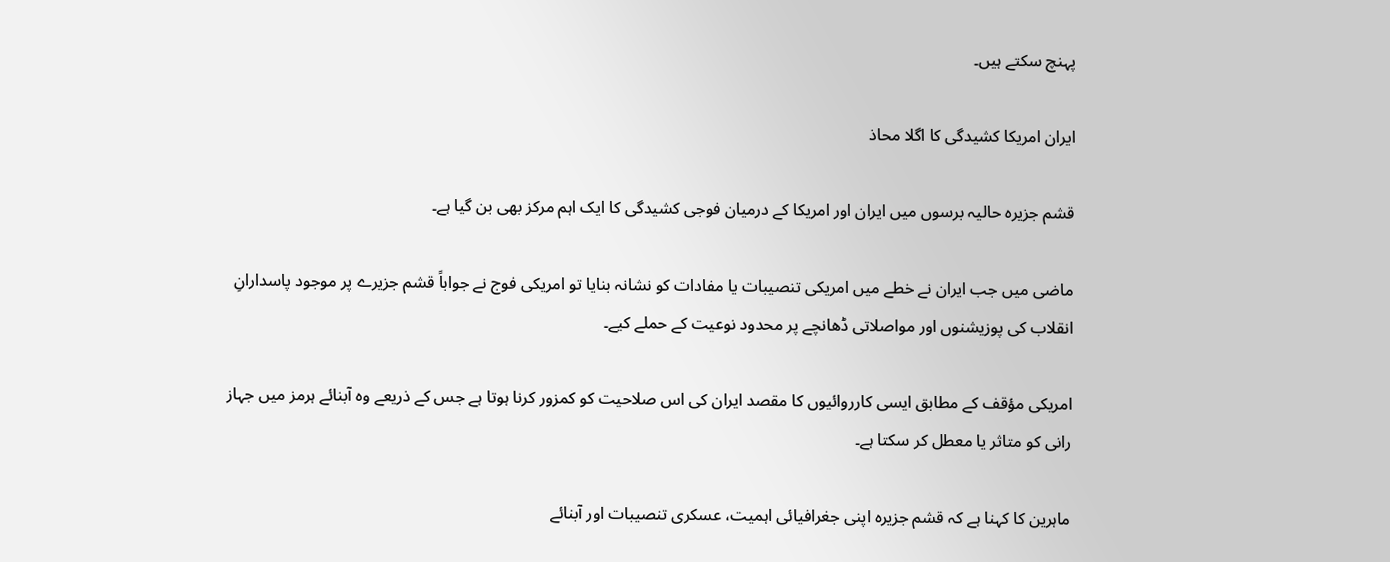پہنچ سکتے ہیں۔

ایران امریکا کشیدگی کا اگلا محاذ

قشم جزیرہ حالیہ برسوں میں ایران اور امریکا کے درمیان فوجی کشیدگی کا ایک اہم مرکز بھی بن گیا ہے۔

ماضی میں جب ایران نے خطے میں امریکی تنصیبات یا مفادات کو نشانہ بنایا تو امریکی فوج نے جواباً قشم جزیرے پر موجود پاسدارانِ انقلاب کی پوزیشنوں اور مواصلاتی ڈھانچے پر محدود نوعیت کے حملے کیے۔

امریکی مؤقف کے مطابق ایسی کارروائیوں کا مقصد ایران کی اس صلاحیت کو کمزور کرنا ہوتا ہے جس کے ذریعے وہ آبنائے ہرمز میں جہاز رانی کو متاثر یا معطل کر سکتا ہے۔

ماہرین کا کہنا ہے کہ قشم جزیرہ اپنی جغرافیائی اہمیت، عسکری تنصیبات اور آبنائے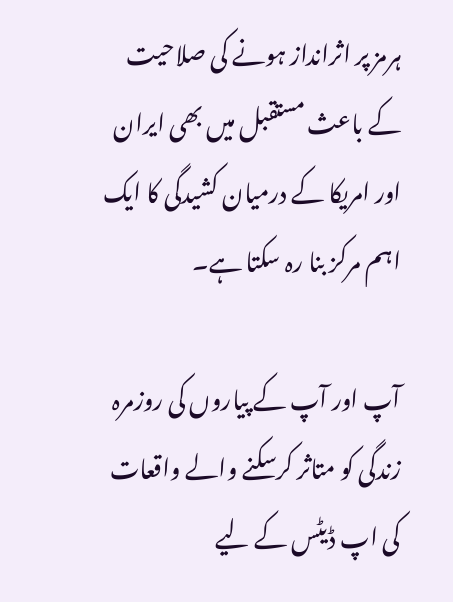ہرمز پر اثرانداز ہونے کی صلاحیت کے باعث مستقبل میں بھی ایران اور امریکا کے درمیان کشیدگی کا ایک اہم مرکز بنا رہ سکتا ہے۔

آپ اور آپ کے پیاروں کی روزمرہ زندگی کو متاثر کرسکنے والے واقعات کی اپ ڈیٹس کے لیے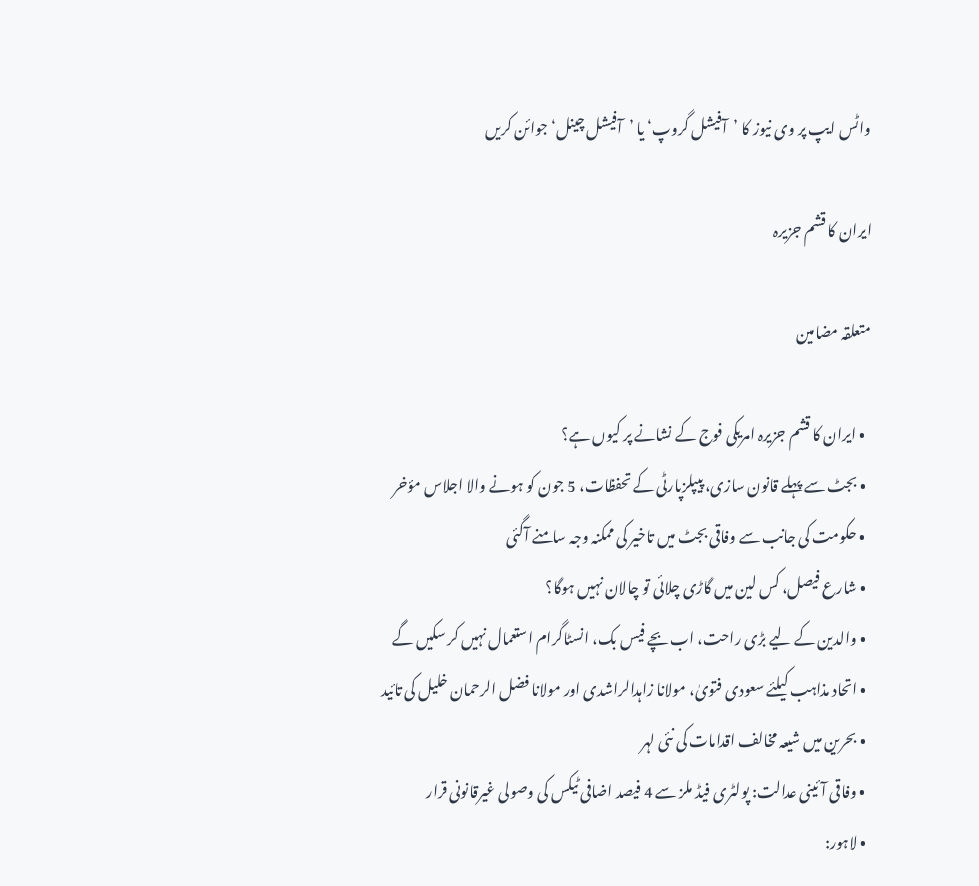واٹس ایپ پر وی نیوز کا ’آفیشل گروپ‘ یا ’آفیشل چینل‘ جوائن کریں

ایران کا قشم جزیرہ

متعلقہ مضامین

  • ایران کا قشم جزیرہ امریکی فوج کے نشانے پر کیوں ہے؟
  • بجٹ سے پہلے قانون سازی، پیپلزپارٹی کے تحفظات، 5 جون کو ہونے والا اجلاس مؤخر
  • حکومت کی جانب سے وفاقی بجٹ میں تاخیر کی ممکنہ وجہ سامنے آگئی
  • شارع فیصل، کس لین میں گاڑی چلائی تو چالان نہیں ہوگا؟
  • والدین کے لیے بڑی راحت، اب بچے فیس بک، انسٹاگرام استعمال نہیں کر سکیں گے
  • اتحاد مذاہب کیلئے سعودی فتویٰ، مولانا زاہدالراشدی اور مولانا فضل الرحمان خلیل کی تائید
  • بحرین میں شیعہ مخالف اقدامات کی نئی لہر
  • وفاقی آئینی عدالت: پولٹری فیڈ ملز سے 4 فیصد اضافی ٹیکس کی وصولی غیرقانونی قرار
  • لاہور: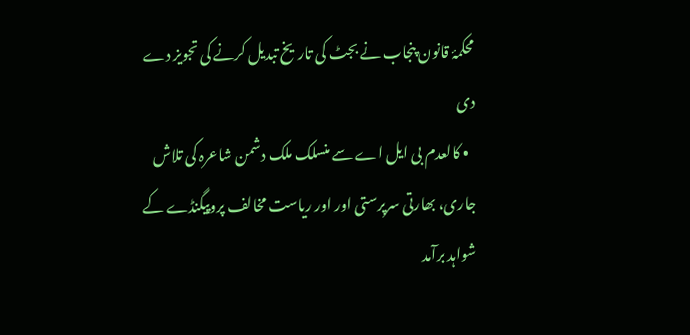محکمۂ قانون پنجاب نے بجٹ کی تاریخ تبدیل کرنے کی تجویز دے دی
  • کالعدم بی ایل اے سے منسلک ملک دشمن شاعرہ کی تلاش جاری، بھارتی سرپرستی اور اور ریاست مخالف پروپیگنڈے کے شواہد برآمد